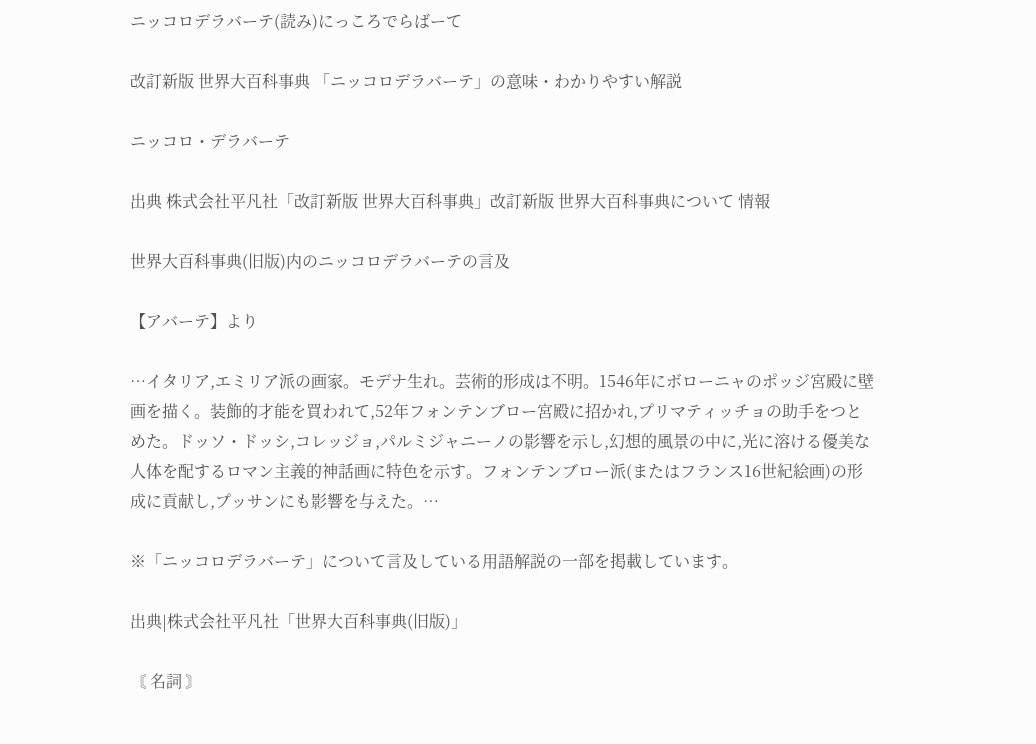ニッコロデラバーテ(読み)にっころでらばーて

改訂新版 世界大百科事典 「ニッコロデラバーテ」の意味・わかりやすい解説

ニッコロ・デラバーテ

出典 株式会社平凡社「改訂新版 世界大百科事典」改訂新版 世界大百科事典について 情報

世界大百科事典(旧版)内のニッコロデラバーテの言及

【アバーテ】より

…イタリア,エミリア派の画家。モデナ生れ。芸術的形成は不明。1546年にボローニャのポッジ宮殿に壁画を描く。装飾的才能を買われて,52年フォンテンブロー宮殿に招かれ,プリマティッチョの助手をつとめた。ドッソ・ドッシ,コレッジョ,パルミジャニーノの影響を示し,幻想的風景の中に,光に溶ける優美な人体を配するロマン主義的神話画に特色を示す。フォンテンブロー派(またはフランス16世紀絵画)の形成に貢献し,プッサンにも影響を与えた。…

※「ニッコロデラバーテ」について言及している用語解説の一部を掲載しています。

出典|株式会社平凡社「世界大百科事典(旧版)」

〘 名詞 〙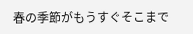春の季節がもうすぐそこまで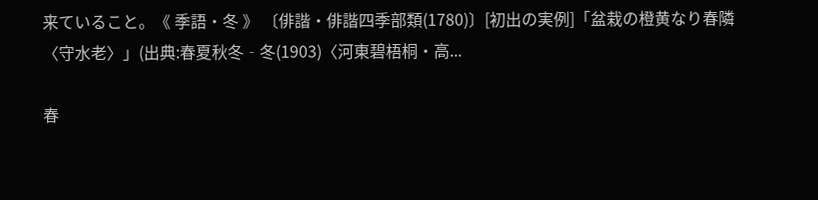来ていること。《 季語・冬 》 〔俳諧・俳諧四季部類(1780)〕[初出の実例]「盆栽の橙黄なり春隣〈守水老〉」(出典:春夏秋冬‐冬(1903)〈河東碧梧桐・高...

春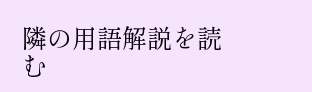隣の用語解説を読む